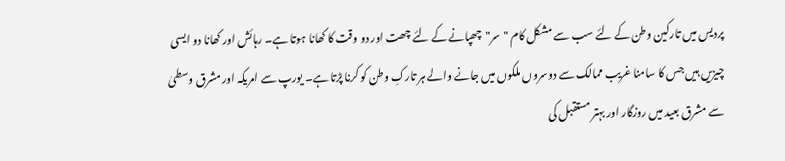پردیس میں تارکین وطن کے لئے سب سے مشکل کام "سر"چھپانے کے لئے چھت اور دو وقت کا کھانا ہوتا ہے۔ رہائش اور کھانا دو ایسی چیزیں ہیں جس کا سامنا غریب ممالک سے دوسروں ملکوں میں جانے والے ہر تارکِ وطن کو کرنا پڑتا ہے۔ یورپ سے امریکہ اور مشرق وسطیٰ سے مشرق بعید میں روزگار اور بہتر مستقبل کی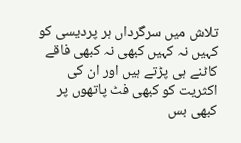تلاش میں سرگرداں ہر پردیسی کو کہیں نہ کہیں کبھی نہ کبھی فاقے کاٹنے ہی پڑتے ہیں اور ان کی اکثریت کو کبھی فٹ پاتھوں پر کبھی بس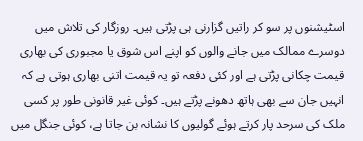اسٹیشنوں پر سو کر راتیں گزارنی ہی پڑتی ہیں۔ روزگار کی تلاش میں دوسرے ممالک میں جانے والوں کو اپنے اس شوق یا مجبوری کی بھاری قیمت چکانی پڑتی ہے اور کئی دفعہ تو یہ قیمت اتنی بھاری ہوتی ہے کہ انہیں جان سے بھی ہاتھ دھونے پڑتے ہیں۔ کوئی غیر قانونی طور پر کسی ملک کی سرحد پار کرتے ہوئے گولیوں کا نشانہ بن جاتا ہے، کوئی جنگل میں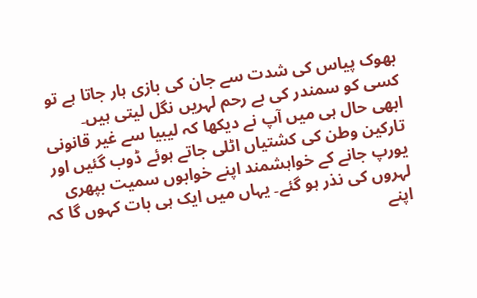بھوک پیاس کی شدت سے جان کی بازی ہار جاتا ہے تو کسی کو سمندر کی بے رحم لہریں نگل لیتی ہیں۔
ابھی حال ہی میں آپ نے دیکھا کہ لیبیا سے غیر قانونی تارکین وطن کی کشتیاں اٹلی جاتے ہوئے ڈوب گئیں اور یورپ جانے کے خواہشمند اپنے خوابوں سمیت بپھری لہروں کی نذر ہو گئے۔ یہاں میں ایک ہی بات کہوں گا کہ اپنے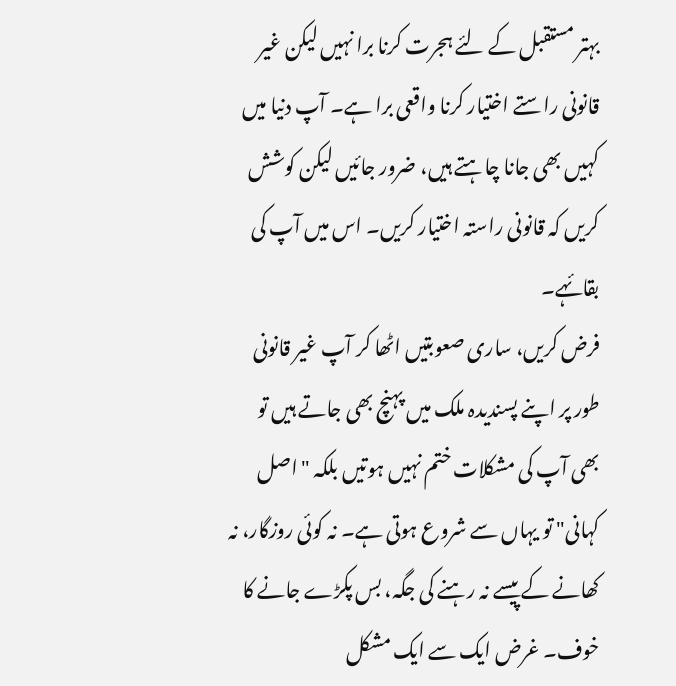بہتر مستقبل کے لئے ہجرت کرنا برا نہیں لیکن غیر قانونی راستے اختیار کرنا واقعی برا ہے۔ آپ دنیا میں کہیں بھی جانا چاہتے ہیں، ضرور جائیں لیکن کوشش کریں کہ قانونی راستہ اختیار کریں۔ اس میں آپ کی بقائہے۔
فرض کریں، ساری صعوبتیں اٹھا کر آپ غیر قانونی طور پر اپنے پسندیدہ ملک میں پہنچ بھی جاتے ہیں تو بھی آپ کی مشکلات ختم نہیں ہوتیں بلکہ "اصل کہانی" تو یہاں سے شروع ہوتی ہے۔ نہ کوئی روزگار، نہ کھانے کے پیسے نہ رہنے کی جگہ، بس پکڑے جانے کا خوف۔ غرض ایک سے ایک مشکل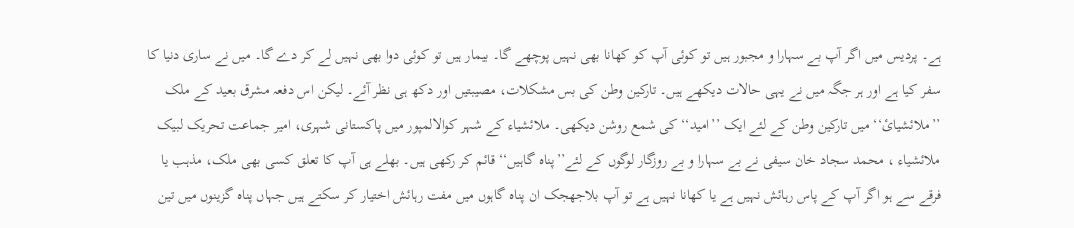ہے۔ پردیس میں اگر آپ بے سہارا و مجبور ہیں تو کوئی آپ کو کھانا بھی نہیں پوچھے گا۔ بیمار ہیں تو کوئی دوا بھی نہیں لے کر دے گا۔ میں نے ساری دنیا کا سفر کیا ہے اور ہر جگہ میں نے یہی حالات دیکھے ہیں۔ تارکین وطن کی بس مشکلات، مصیبتیں اور دکھ ہی نظر آئے۔ لیکن اس دفعہ مشرق بعید کے ملک ’’ملائشیائ‘‘ میں تارکین وطن کے لئے ایک ’’امید‘‘ کی شمع روشن دیکھی۔ ملائشیاء کے شہر کوالالمپور میں پاکستانی شہری، امیر جماعت تحریک لبیک ملائشیاء ، محمد سجاد خان سیفی نے بے سہارا و بے روزگار لوگوں کے لئے’’پناہ گاہیں‘‘ قائم کر رکھی ہیں۔ بھلے ہی آپ کا تعلق کسی بھی ملک، مذہب یا فرقے سے ہو اگر آپ کے پاس رہائش نہیں ہے یا کھانا نہیں ہے تو آپ بلاجھجک ان پناہ گاہوں میں مفت رہائش اختیار کر سکتے ہیں جہاں پناہ گزینوں میں تین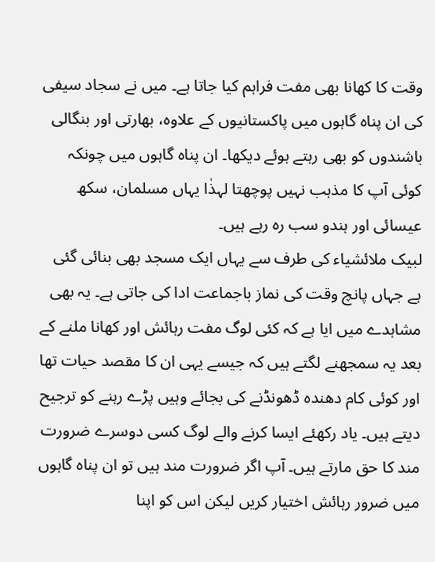وقت کا کھانا بھی مفت فراہم کیا جاتا ہے۔ میں نے سجاد سیفی کی ان پناہ گاہوں میں پاکستانیوں کے علاوہ، بھارتی اور بنگالی باشندوں کو بھی رہتے ہوئے دیکھا۔ ان پناہ گاہوں میں چونکہ کوئی آپ کا مذہب نہیں پوچھتا لہذٰا یہاں مسلمان، سکھ عیسائی اور ہندو سب رہ رہے ہیں۔
لبیک ملائشیاء کی طرف سے یہاں ایک مسجد بھی بنائی گئی ہے جہاں پانچ وقت کی نماز باجماعت ادا کی جاتی ہے۔ یہ بھی مشاہدے میں ایا ہے کہ کئی لوگ مفت رہائش اور کھانا ملنے کے بعد یہ سمجھنے لگتے ہیں کہ جیسے یہی ان کا مقصد حیات تھا اور کوئی کام دھندہ ڈھونڈنے کی بجائے وہیں پڑے رہنے کو ترجیح دیتے ہیں۔ یاد رکھئے ایسا کرنے والے لوگ کسی دوسرے ضرورت مند کا حق مارتے ہیں۔ آپ اگر ضرورت مند ہیں تو ان پناہ گاہوں میں ضرور رہائش اختیار کریں لیکن اس کو اپنا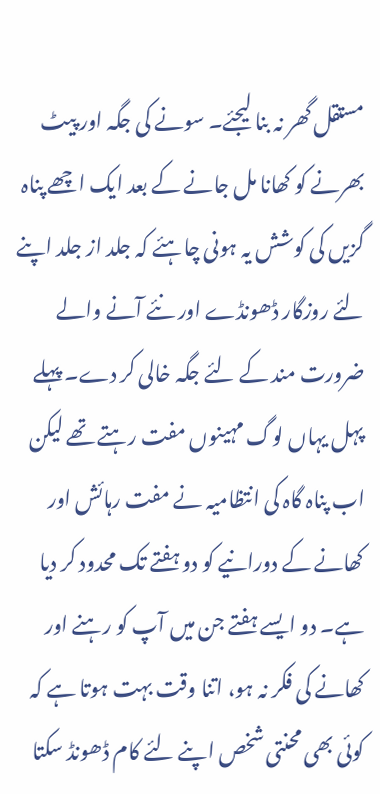مستقل گھر نہ بنا لیجئے۔ سونے کی جگہ اور پیٹ بھرنے کو کھانا مل جانے کے بعد ایک اچھے پناہ گزیں کی کوشش یہ ہونی چاہئے کہ جلد از جلد اپنے لئے روزگار ڈھونڈے اور نئے آنے والے ضرورت مند کے لئے جگہ خالی کر دے۔ پہلے پہل یہاں لوگ مہینوں مفت رہتے تھے لیکن اب پناہ گاہ کی انتظامیہ نے مفت رہائش اور کھانے کے دورانیے کو دو ہفتے تک محدود کر دیا ہے۔ دو ایسے ہفتے جن میں آپ کو رہنے اور کھانے کی فکر نہ ہو، اتنا وقت بہت ہوتا ہے کہ کوئی بھی محنتی شخص اپنے لئے کام ڈھونڈ سکتا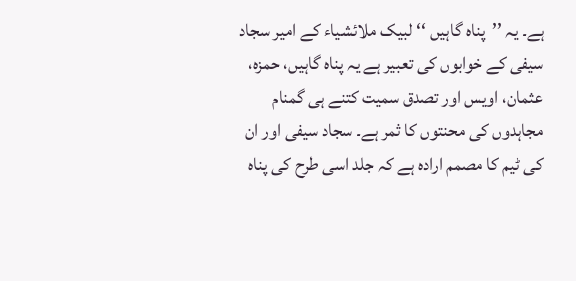ہے۔ یہ ’’پناہ گاہیں ‘‘ لبیک ملائشیاء کے امیر سجاد سیفی کے خوابوں کی تعبیر ہے یہ پناہ گاہیں، حمزہ، عثمان، اویس اور تصدق سمیت کتنے ہی گمنام مجاہدوں کی محنتوں کا ثمر ہے۔ سجاد سیفی اور ان کی ٹیم کا مصمم ارادہ ہے کہ جلد اسی طرح کی پناہ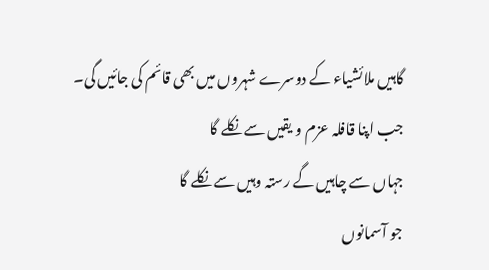گاہیں ملائشیاء کے دوسرے شہروں میں بھی قائم کی جائیں گی۔
جب اپنا قافلہ عزم و یقیں سے نکلے گا
جہاں سے چاہیں گے رستہ وہیں سے نکلے گا
جو آسمانوں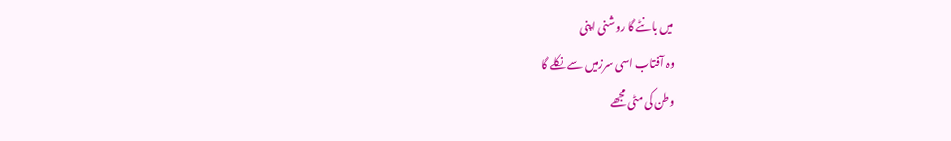میں بانٹے گا روشنی اپنی
وہ آفتاب اسی سرزمیں سے نکلے گا
وطن کی مٹی مجھے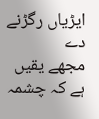ایڑیاں رگڑنے دے
مجھے یقیں ہے کہ چشمہ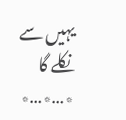یہیں سے نکلے گا
٭…٭…٭